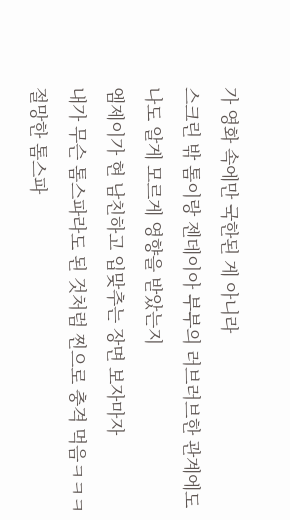가 영화 속에만 국한된 게 아니라
스크린 밖 톰이랑 젠데이아 부부의 러브러브한 관계에도
나도 알게 모르게 영향을 받았는지
엠제이가 현 남친하고 입맞추는 장면 보자마자
내가 무슨 톰스파라도 된 것처럼 찐으로 충격 먹음ㅋㅋㅋ
절망한 톰스파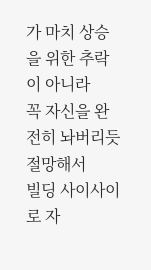가 마치 상승을 위한 추락이 아니라
꼭 자신을 완전히 놔버리듯 절망해서
빌딩 사이사이로 자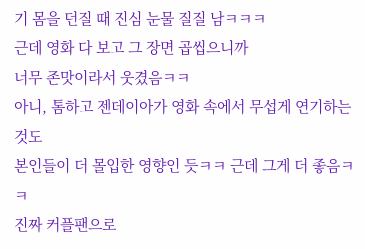기 몸을 던질 때 진심 눈물 질질 남ㅋㅋㅋ
근데 영화 다 보고 그 장면 곱씹으니까
너무 존맛이라서 웃겼음ㅋㅋ
아니, 톰하고 젠데이아가 영화 속에서 무섭게 연기하는 것도
본인들이 더 몰입한 영향인 듯ㅋㅋ 근데 그게 더 좋음ㅋㅋ
진짜 커플팬으로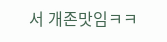서 개존맛임ㅋㅋ